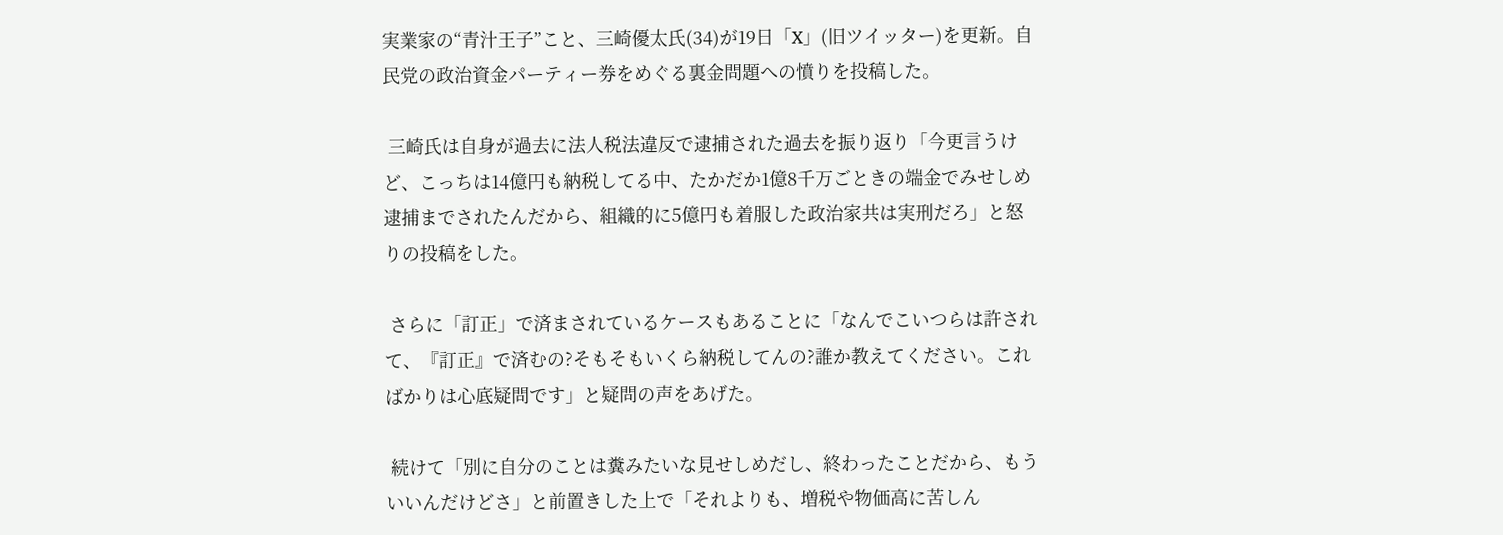実業家の“青汁王子”こと、三崎優太氏(34)が19日「X」(旧ツイッター)を更新。自民党の政治資金パーティー券をめぐる裏金問題への憤りを投稿した。

 三崎氏は自身が過去に法人税法違反で逮捕された過去を振り返り「今更言うけど、こっちは14億円も納税してる中、たかだか1億8千万ごときの端金でみせしめ逮捕までされたんだから、組織的に5億円も着服した政治家共は実刑だろ」と怒りの投稿をした。

 さらに「訂正」で済まされているケースもあることに「なんでこいつらは許されて、『訂正』で済むの?そもそもいくら納税してんの?誰か教えてください。こればかりは心底疑問です」と疑問の声をあげた。

 続けて「別に自分のことは糞みたいな見せしめだし、終わったことだから、もういいんだけどさ」と前置きした上で「それよりも、増税や物価高に苦しん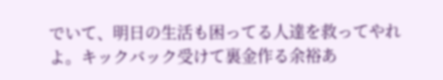でいて、明日の生活も困ってる人達を救ってやれよ。キックバック受けて裏金作る余裕あ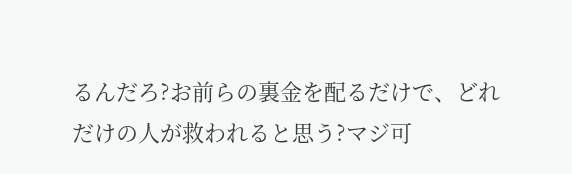るんだろ?お前らの裏金を配るだけで、どれだけの人が救われると思う?マジ可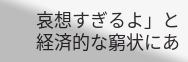哀想すぎるよ」と経済的な窮状にあ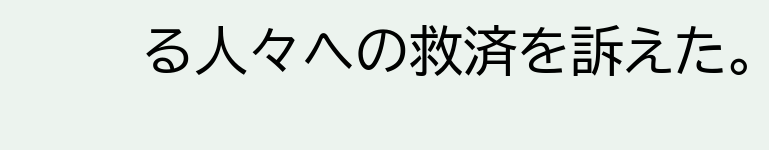る人々への救済を訴えた。